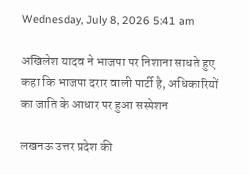Wednesday, July 8, 2026 5:41 am

अखिलेश यादव ने भाजपा पर निशाना साधते हुए कहा कि भाजपा दरार वाली पार्टी है, अधिकारियों का जाति के आधार पर हुआ सस्पेशन

लखनऊ उत्तर प्रदेश की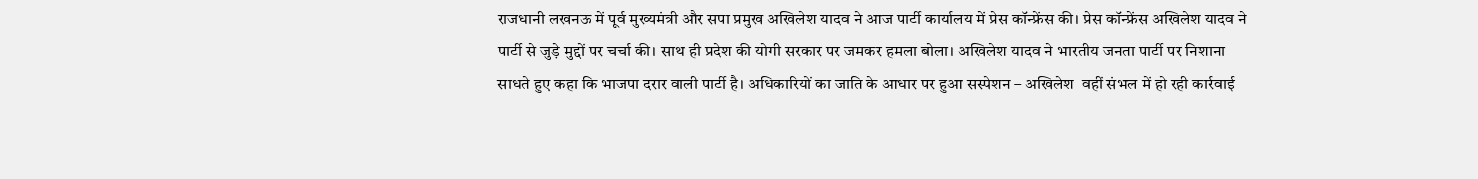राजधानी लखनऊ में पूर्व मुख्यमंत्री और सपा प्रमुख अखिलेश यादव ने आज पार्टी कार्यालय में प्रेस कॉन्फ्रेंस की। प्रेस कॉन्फ्रेंस अखिलेश यादव ने पार्टी से जुड़े मुद्दों पर चर्चा की। साथ ही प्रदेश की योगी सरकार पर जमकर हमला बोला। अखिलेश यादव ने भारतीय जनता पार्टी पर निशाना साधते हुए कहा कि भाजपा दरार वाली पार्टी है। अधिकारियों का जाति के आधार पर हुआ सस्पेशन – अखिलेश  वहीं संभल में हो रही कार्रवाई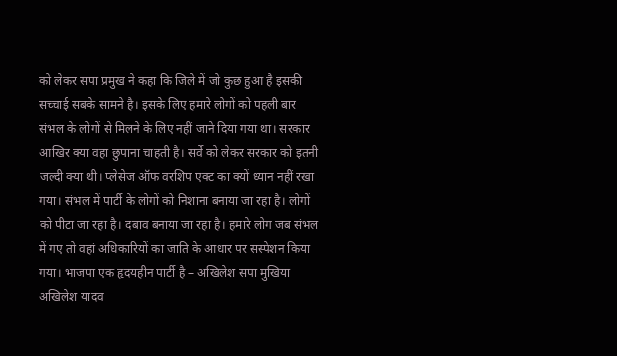को लेकर सपा प्रमुख ने कहा कि जिले में जो कुछ हुआ है इसकी सच्चाई सबके सामने है। इसके लिए हमारे लोगों को पहली बार संभल के लोगों से मिलने के लिए नहीं जाने दिया गया था। सरकार आखिर क्या वहा छुपाना चाहती है। सर्वे को लेकर सरकार को इतनी जल्दी क्या थी। प्लेसेज ऑफ वरशिप एक्ट का क्यों ध्यान नहीं रखा गया। संभल में पार्टी के लोगों को निशाना बनाया जा रहा है। लोगों को पीटा जा रहा है। दबाव बनाया जा रहा है। हमारे लोग जब संभल में गए तो वहां अधिकारियों का जाति के आधार पर सस्पेशन किया गया। भाजपा एक हृदयहीन पार्टी है – अखिलेश सपा मुखिया अखिलेश यादव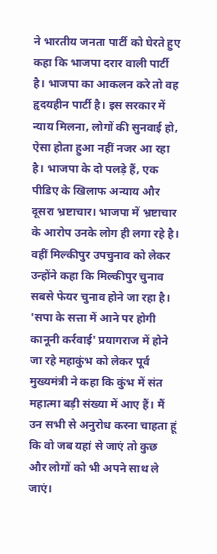ने भारतीय जनता पार्टी को घेरते हुए कहा कि भाजपा दरार वाली पार्टी है। भाजपा का आकलन करे तो वह हृदयहीन पार्टी है। इस सरकार में न्याय मिलना, लोगों की सुनवाई हो, ऐसा होता हुआ नहीं नजर आ रहा है। भाजपा के दो पलड़े हैं, एक पीडिए के खिलाफ अन्याय और दूसरा भ्रष्टाचार। भाजपा में भ्रष्टाचार के आरोप उनके लोग ही लगा रहे है। वहीं मिल्कीपुर उपचुनाव को लेकर उन्होंने कहा कि मिल्कीपुर चुनाव सबसे फेयर चुनाव होने जा रहा है। 'सपा के सत्ता में आने पर होगी कानूनी कर्रवाई' प्रयागराज में होने जा रहे महाकुंभ को लेकर पूर्व मुख्यमंत्री ने कहा कि कुंभ में संत महात्मा बड़ी संख्या में आए हैं। मैं उन सभी से अनुरोध करना चाहता हूं कि वो जब यहां से जाएं तो कुछ और लोगों को भी अपने साथ ले जाएं।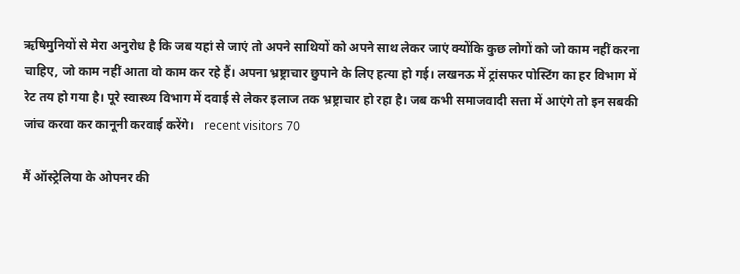ऋषिमुनियों से मेरा अनुरोध है कि जब यहां से जाएं तो अपने साथियों को अपने साथ लेकर जाएं क्योंकि कुछ लोगों को जो काम नहीं करना चाहिए, जो काम नहीं आता वो काम कर रहे हैं। अपना भ्रष्ट्राचार छुपाने के लिए हत्या हो गई। लखनऊ में ट्रांसफर पोस्टिंग का हर विभाग में रेट तय हो गया है। पूरे स्वास्थ्य विभाग में दवाई से लेकर इलाज तक भ्रष्ट्राचार हो रहा है। जब कभी समाजवादी सत्ता में आएंगे तो इन सबकी जांच करवा कर कानूनी करवाई करेंगे।   recent visitors 70

मैं ऑस्ट्रेलिया के ओपनर की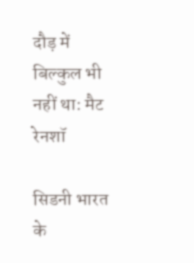दौड़ में बिल्कुल भी नहीं था: मैट रेनशॉ

सिडनी भारत के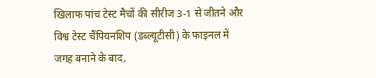खिलाफ पांच टेस्ट मैचों की सीरीज 3-1 से जीतने और विश्व टेस्ट चैंपियनशिप (डब्ल्यूटीसी) के फाइनल में जगह बनाने के बाद,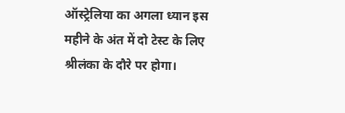ऑस्ट्रेलिया का अगला ध्यान इस महीने के अंत में दो टेस्ट के लिए श्रीलंका के दौरे पर होगा।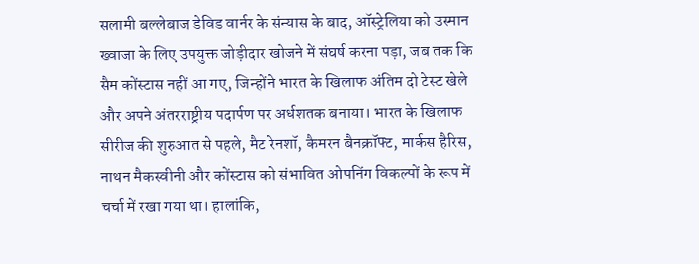सलामी बल्लेबाज डेविड वार्नर के संन्यास के बाद, ऑस्ट्रेलिया को उस्मान ख्वाजा के लिए उपयुक्त जोड़ीदार खोजने में संघर्ष करना पड़ा, जब तक कि सैम कोंस्टास नहीं आ गए, जिन्होंने भारत के खिलाफ अंतिम दो टेस्ट खेले और अपने अंतरराष्ट्रीय पदार्पण पर अर्धशतक बनाया। भारत के खिलाफ सीरीज की शुरुआत से पहले, मैट रेनशॉ, कैमरन बैनक्रॉफ्ट, मार्कस हैरिस, नाथन मैकस्वीनी और कोंस्टास को संभावित ओपनिंग विकल्पों के रूप में चर्चा में रखा गया था। हालांकि,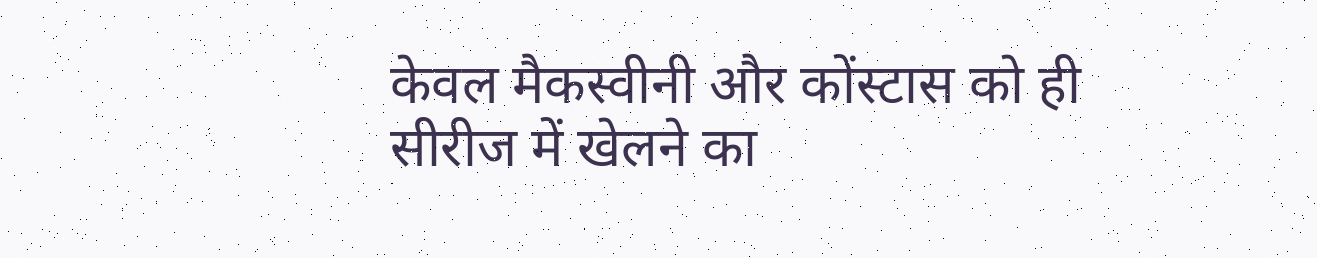केवल मैकस्वीनी और कोंस्टास को ही सीरीज में खेलने का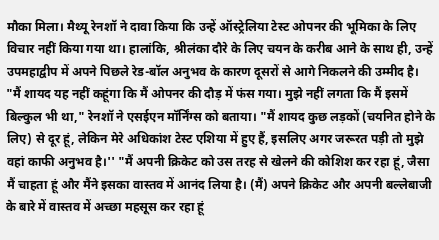मौका मिला। मैथ्यू रेनशॉ ने दावा किया कि उन्हें ऑस्ट्रेलिया टेस्ट ओपनर की भूमिका के लिए विचार नहीं किया गया था। हालांकि, श्रीलंका दौरे के लिए चयन के करीब आने के साथ ही, उन्हें उपमहाद्वीप में अपने पिछले रेड-बॉल अनुभव के कारण दूसरों से आगे निकलने की उम्मीद है। "मैं शायद यह नहीं कहूंगा कि मैं ओपनर की दौड़ में फंस गया। मुझे नहीं लगता कि मैं इसमें बिल्कुल भी था," रेनशॉ ने एसईएन मॉर्निंग्स को बताया। "मैं शायद कुछ लड़कों (चयनित होने के लिए) से दूर हूं, लेकिन मेरे अधिकांश टेस्ट एशिया में हुए हैं, इसलिए अगर जरूरत पड़ी तो मुझे वहां काफी अनुभव है।'' "मैं अपनी क्रिकेट को उस तरह से खेलने की कोशिश कर रहा हूं, जैसा मैं चाहता हूं और मैंने इसका वास्तव में आनंद लिया है। (मैं) अपने क्रिकेट और अपनी बल्लेबाजी के बारे में वास्तव में अच्छा महसूस कर रहा हूं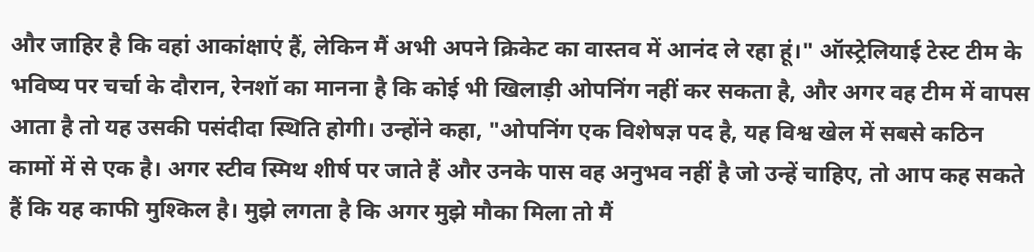और जाहिर है कि वहां आकांक्षाएं हैं, लेकिन मैं अभी अपने क्रिकेट का वास्तव में आनंद ले रहा हूं।" ऑस्ट्रेलियाई टेस्ट टीम के भविष्य पर चर्चा के दौरान, रेनशॉ का मानना है कि कोई भी खिलाड़ी ओपनिंग नहीं कर सकता है, और अगर वह टीम में वापस आता है तो यह उसकी पसंदीदा स्थिति होगी। उन्होंने कहा, "ओपनिंग एक विशेषज्ञ पद है, यह विश्व खेल में सबसे कठिन कामों में से एक है। अगर स्टीव स्मिथ शीर्ष पर जाते हैं और उनके पास वह अनुभव नहीं है जो उन्हें चाहिए, तो आप कह सकते हैं कि यह काफी मुश्किल है। मुझे लगता है कि अगर मुझे मौका मिला तो मैं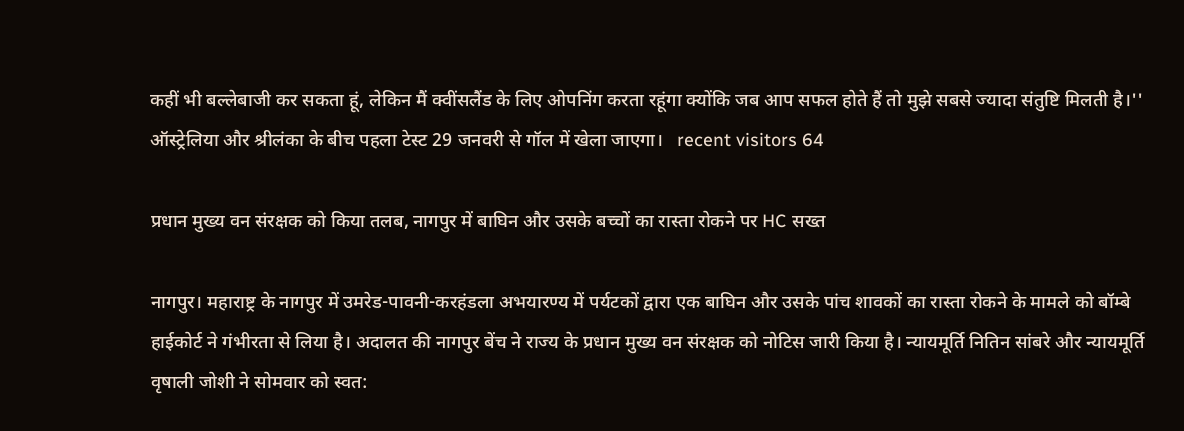कहीं भी बल्लेबाजी कर सकता हूं, लेकिन मैं क्वींसलैंड के लिए ओपनिंग करता रहूंगा क्योंकि जब आप सफल होते हैं तो मुझे सबसे ज्यादा संतुष्टि मिलती है।'' ऑस्ट्रेलिया और श्रीलंका के बीच पहला टेस्ट 29 जनवरी से गॉल में खेला जाएगा।   recent visitors 64

प्रधान मुख्य वन संरक्षक को किया तलब, नागपुर में बाघिन और उसके बच्चों का रास्ता रोकने पर HC सख्त

नागपुर। महाराष्ट्र के नागपुर में उमरेड-पावनी-करहंडला अभयारण्य में पर्यटकों द्वारा एक बाघिन और उसके पांच शावकों का रास्ता रोकने के मामले को बॉम्बे हाईकोर्ट ने गंभीरता से लिया है। अदालत की नागपुर बेंच ने राज्य के प्रधान मुख्य वन संरक्षक को नोटिस जारी किया है। न्यायमूर्ति नितिन सांबरे और न्यायमूर्ति वृषाली जोशी ने सोमवार को स्वत: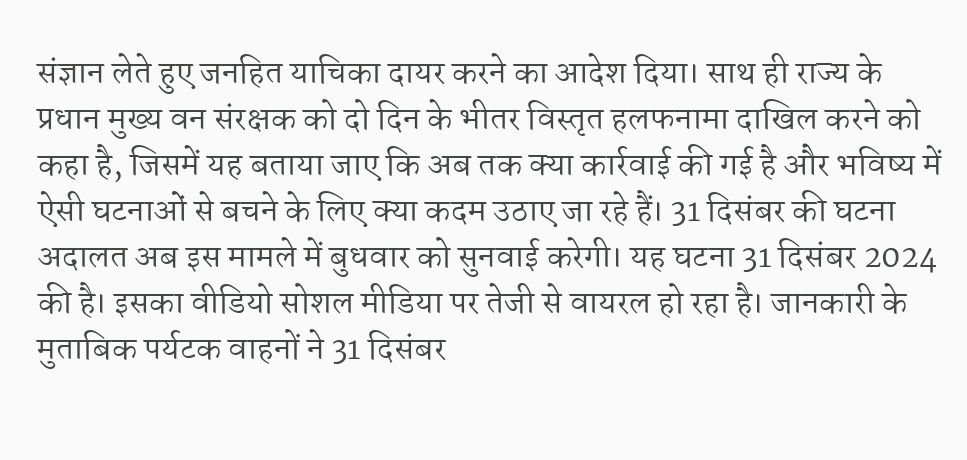संज्ञान लेते हुए जनहित याचिका दायर करने का आदेश दिया। साथ ही राज्य के प्रधान मुख्य वन संरक्षक को दो दिन के भीतर विस्तृत हलफनामा दाखिल करने को कहा है, जिसमें यह बताया जाए कि अब तक क्या कार्रवाई की गई है और भविष्य में ऐसी घटनाओं से बचने के लिए क्या कदम उठाए जा रहे हैं। 31 दिसंबर की घटना अदालत अब इस मामले में बुधवार को सुनवाई करेगी। यह घटना 31 दिसंबर 2024 की है। इसका वीडियो सोशल मीडिया पर तेजी से वायरल हो रहा है। जानकारी के मुताबिक पर्यटक वाहनों ने 31 दिसंबर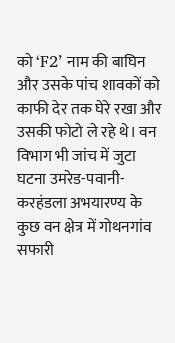को ‘F2’ नाम की बाघिन और उसके पांच शावकों को काफी देर तक घेरे रखा और उसकी फोटो ले रहे थे। वन विभाग भी जांच में जुटा घटना उमरेड-पवानी-करहंडला अभयारण्य के कुछ वन क्षेत्र में गोथनगांव सफारी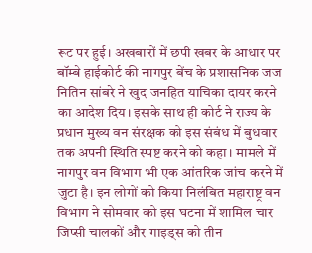रूट पर हुई। अखबारों में छपी खबर के आधार पर बॉम्बे हाईकोर्ट की नागपुर बेंच के प्रशासनिक जज नितिन सांबरे ने खुद जनहित याचिका दायर करने का आदेश दिय। इसके साथ ही कोर्ट ने राज्य के प्रधान मुख्य वन संरक्षक को इस संबंध में बुधवार तक अपनी स्थिति स्पष्ट करने को कहा। मामले में नागपुर वन विभाग भी एक आंतरिक जांच करने में जुटा है। इन लोगों को किया निलंबित महाराष्ट्र वन विभाग ने सोमवार को इस घटना में शामिल चार जिप्सी चालकों और गाइड्स को तीन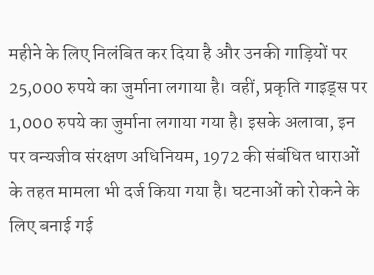महीने के लिए निलंबित कर दिया है और उनकी गाड़ियों पर 25,000 रुपये का जुर्माना लगाया है। वहीं, प्रकृति गाइड्स पर 1,000 रुपये का जुर्माना लगाया गया है। इसके अलावा, इन पर वन्यजीव संरक्षण अधिनियम, 1972 की संबंधित धाराओं के तहत मामला भी दर्ज किया गया है। घटनाओं को रोकने के लिए बनाई गई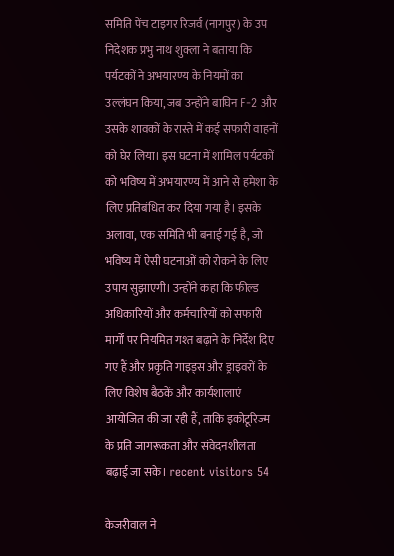समिति पेंच टाइगर रिजर्व (नागपुर) के उप निदेशक प्रभु नाथ शुक्ला ने बताया कि पर्यटकों ने अभयारण्य के नियमों का उल्लंघन किया, जब उन्होंने बाघिन F-2 और उसके शावकों के रास्ते में कई सफारी वाहनों को घेर लिया। इस घटना में शामिल पर्यटकों को भविष्य में अभयारण्य में आने से हमेशा के लिए प्रतिबंधित कर दिया गया है। इसके अलावा, एक समिति भी बनाई गई है, जो भविष्य में ऐसी घटनाओं को रोकने के लिए उपाय सुझाएगी। उन्होंने कहा कि फील्ड अधिकारियों और कर्मचारियों को सफारी मार्गों पर नियमित गश्त बढ़ाने के निर्देश दिए गए हैं और प्रकृति गाइड्स और ड्राइवरों के लिए विशेष बैठकें और कार्यशालाएं आयोजित की जा रही हैं, ताकि इकोटूरिज्म के प्रति जागरूकता और संवेदनशीलता बढ़ाई जा सके। recent visitors 54

केजरीवाल ने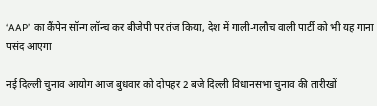‘AAP’ का कैंपेन सॉन्ग लॉन्च कर बीजेपी पर तंज किया, देश में गाली-गलौच वाली पार्टी को भी यह गाना पसंद आएगा

नई दिल्ली चुनाव आयोग आज बुधवार को दोपहर 2 बजे दिल्ली विधानसभा चुनाव की तारीखों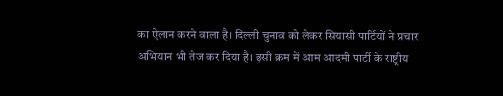का ऐलान करने वाला है। दिल्ली चुनाव को लेकर सियासी पार्टियों ने प्रचार अभियान भी तेज कर दिया है। इसी क्रम में आम आदमी पार्टी के राष्ट्रीय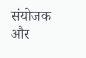संयोजक और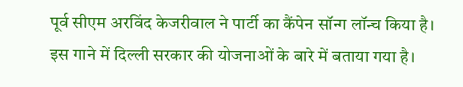पूर्व सीएम अरविंद केजरीवाल ने पार्टी का कैंपेन सॉन्ग लॉन्च किया है। इस गाने में दिल्ली सरकार की योजनाओं के बारे में बताया गया है।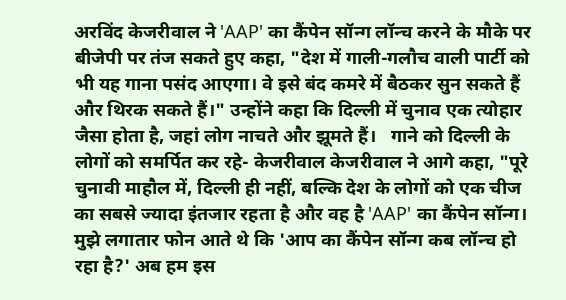अरविंद केजरीवाल ने 'AAP' का कैंपेन सॉन्ग लॉन्च करने के मौके पर बीजेपी पर तंज सकते हुए कहा, "देश में गाली-गलौच वाली पार्टी को भी यह गाना पसंद आएगा। वे इसे बंद कमरे में बैठकर सुन सकते हैं और थिरक सकते हैं।" उन्होंने कहा कि दिल्ली में चुनाव एक त्योहार जैसा होता है, जहां लोग नाचते और झूमते हैं।   गाने को दिल्ली के लोगों को समर्पित कर रहे- केजरीवाल केजरीवाल ने आगे कहा, "पूरे चुनावी माहौल में, दिल्ली ही नहीं, बल्कि देश के लोगों को एक चीज का सबसे ज्यादा इंतजार रहता है और वह है 'AAP' का कैंपेन सॉन्ग। मुझे लगातार फोन आते थे कि 'आप का कैंपेन सॉन्ग कब लॉन्च हो रहा है?' अब हम इस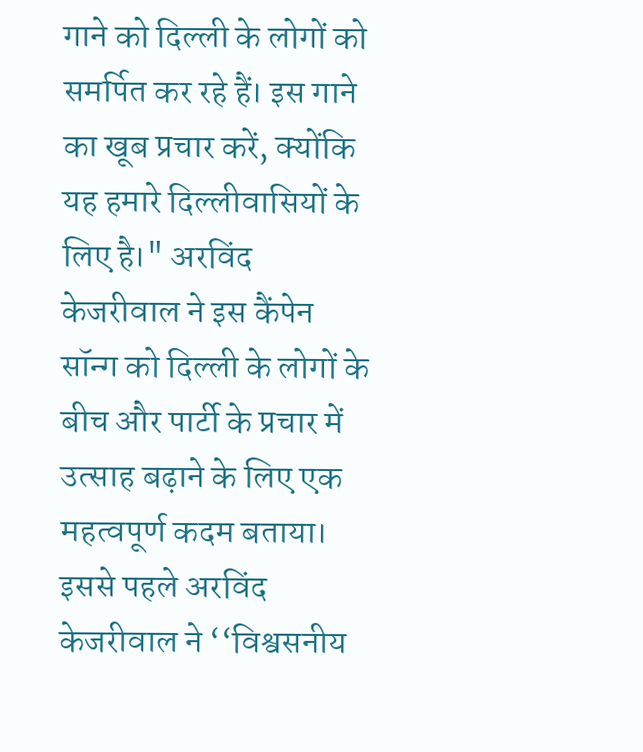गाने को दिल्ली के लोगों को समर्पित कर रहे हैं। इस गाने का खूब प्रचार करें, क्योंकि यह हमारे दिल्लीवासियों के लिए है।" अरविंद केजरीवाल ने इस कैंपेन सॉन्ग को दिल्ली के लोगों के बीच और पार्टी के प्रचार में उत्साह बढ़ाने के लिए एक महत्वपूर्ण कदम बताया। इससे पहले अरविंद केजरीवाल ने ‘‘विश्वसनीय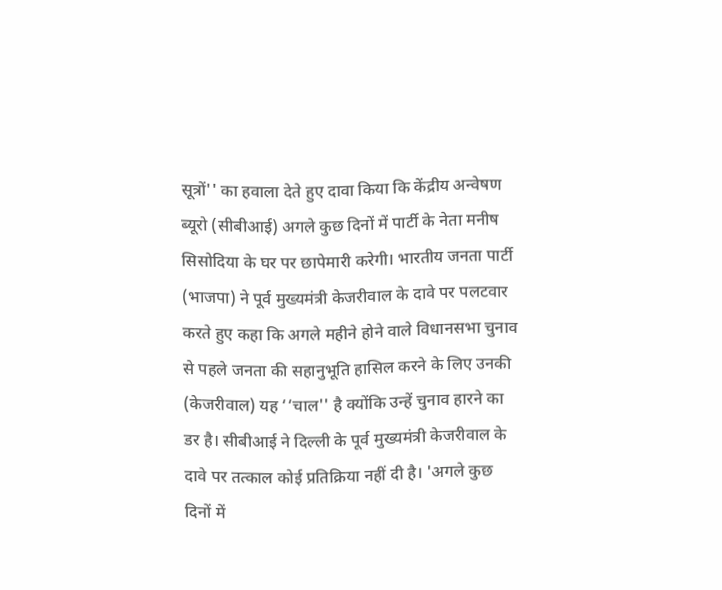सूत्रों'' का हवाला देते हुए दावा किया कि केंद्रीय अन्वेषण ब्यूरो (सीबीआई) अगले कुछ दिनों में पार्टी के नेता मनीष सिसोदिया के घर पर छापेमारी करेगी। भारतीय जनता पार्टी (भाजपा) ने पूर्व मुख्यमंत्री केजरीवाल के दावे पर पलटवार करते हुए कहा कि अगले महीने होने वाले विधानसभा चुनाव से पहले जनता की सहानुभूति हासिल करने के लिए उनकी (केजरीवाल) यह ‘‘चाल'' है क्योंकि उन्हें चुनाव हारने का डर है। सीबीआई ने दिल्ली के पूर्व मुख्यमंत्री केजरीवाल के दावे पर तत्काल कोई प्रतिक्रिया नहीं दी है। 'अगले कुछ दिनों में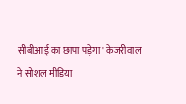सीबीआई का छापा पड़ेगा' केजरीवाल ने सोशल मीडिया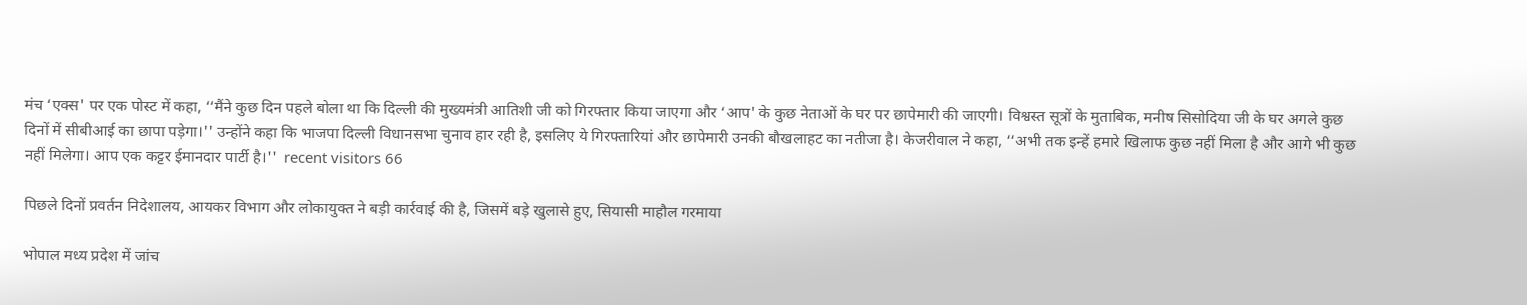मंच ‘एक्स' पर एक पोस्ट में कहा, ‘‘मैंने कुछ दिन पहले बोला था कि दिल्ली की मुख्यमंत्री आतिशी जी को गिरफ्तार किया जाएगा और ‘आप' के कुछ नेताओं के घर पर छापेमारी की जाएगी। विश्वस्त सूत्रों के मुताबिक, मनीष सिसोदिया जी के घर अगले कुछ दिनों में सीबीआई का छापा पड़ेगा।'' उन्होंने कहा कि भाजपा दिल्ली विधानसभा चुनाव हार रही है, इसलिए ये गिरफ्तारियां और छापेमारी उनकी बौखलाहट का नतीजा है। केजरीवाल ने कहा, ‘‘अभी तक इन्हें हमारे खिलाफ कुछ नहीं मिला है और आगे भी कुछ नहीं मिलेगा। आप एक कट्टर ईमानदार पार्टी है।''  recent visitors 66

पिछले दिनों प्रवर्तन निदेशालय, आयकर विभाग और लोकायुक्त ने बड़ी कार्रवाई की है, जिसमें बड़े खुलासे हुए, सियासी माहौल गरमाया

भोपाल मध्य प्रदेश में जांच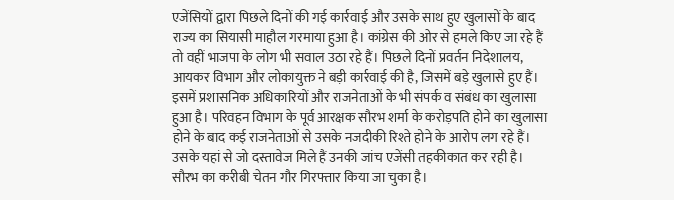एजेंसियों द्वारा पिछले दिनों की गई कार्रवाई और उसके साथ हुए खुलासों के बाद राज्य का सियासी माहौल गरमाया हुआ है। कांग्रेस की ओर से हमले किए जा रहे हैं तो वहीं भाजपा के लोग भी सवाल उठा रहे हैं। पिछले दिनों प्रवर्तन निदेशालय, आयकर विभाग और लोकायुक्त ने बड़ी कार्रवाई की है, जिसमें बड़े खुलासे हुए हैं। इसमें प्रशासनिक अधिकारियों और राजनेताओं के भी संपर्क व संबंध का खुलासा हुआ है। परिवहन विभाग के पूर्व आरक्षक सौरभ शर्मा के करोड़पति होने का खुलासा होने के बाद कई राजनेताओं से उसके नजदीकी रिश्ते होने के आरोप लग रहे हैं। उसके यहां से जो दस्तावेज मिले हैं उनकी जांच एजेंसी तहकीकात कर रही है। सौरभ का करीबी चेतन गौर गिरफ्तार किया जा चुका है।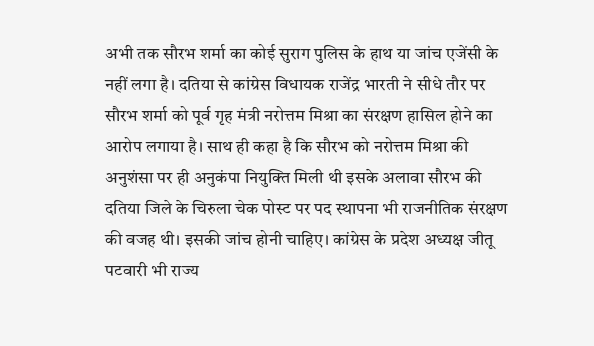अभी तक सौरभ शर्मा का कोई सुराग पुलिस के हाथ या जांच एजेंसी के नहीं लगा है। दतिया से कांग्रेस विधायक राजेंद्र भारती ने सीधे तौर पर सौरभ शर्मा को पूर्व गृह मंत्री नरोत्तम मिश्रा का संरक्षण हासिल होने का आरोप लगाया है। साथ ही कहा है कि सौरभ को नरोत्तम मिश्रा की अनुशंसा पर ही अनुकंपा नियुक्ति मिली थी इसके अलावा सौरभ की दतिया जिले के चिरुला चेक पोस्ट पर पद स्थापना भी राजनीतिक संरक्षण की वजह थी। इसकी जांच होनी चाहिए। कांग्रेस के प्रदेश अध्यक्ष जीतू पटवारी भी राज्य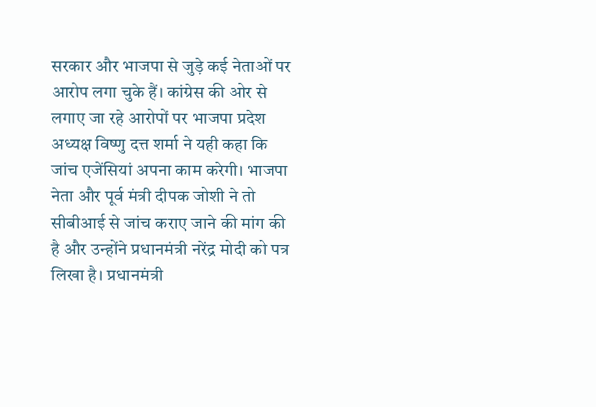सरकार और भाजपा से जुड़े कई नेताओं पर आरोप लगा चुके हैं। कांग्रेस की ओर से लगाए जा रहे आरोपों पर भाजपा प्रदेश अध्यक्ष विष्णु दत्त शर्मा ने यही कहा कि जांच एजेंसियां अपना काम करेगी। भाजपा नेता और पूर्व मंत्री दीपक जोशी ने तो सीबीआई से जांच कराए जाने की मांग की है और उन्होंने प्रधानमंत्री नरेंद्र मोदी को पत्र लिखा है। प्रधानमंत्री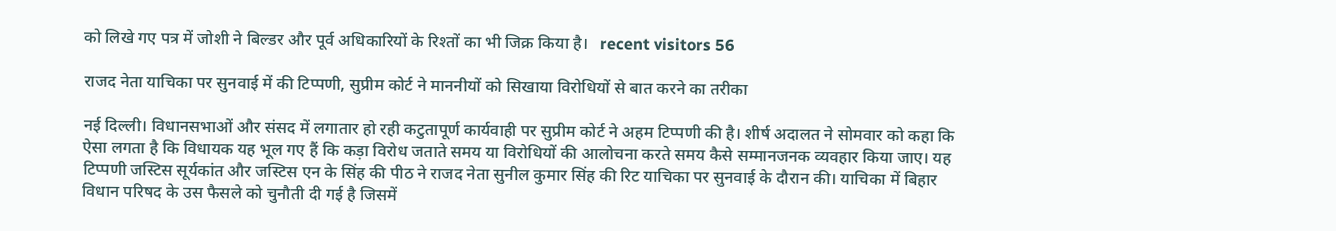को लिखे गए पत्र में जोशी ने बिल्डर और पूर्व अधिकारियों के रिश्तों का भी जिक्र किया है।   recent visitors 56

राजद नेता याचिका पर सुनवाई में की टिप्पणी, सुप्रीम कोर्ट ने माननीयों को सिखाया विरोधियों से बात करने का तरीका

नई दिल्ली। विधानसभाओं और संसद में लगातार हो रही कटुतापूर्ण कार्यवाही पर सुप्रीम कोर्ट ने अहम टिप्पणी की है। शीर्ष अदालत ने सोमवार को कहा कि ऐसा लगता है कि विधायक यह भूल गए हैं कि कड़ा विरोध जताते समय या विरोधियों की आलोचना करते समय कैसे सम्मानजनक व्यवहार किया जाए। यह टिप्पणी जस्टिस सूर्यकांत और जस्टिस एन के सिंह की पीठ ने राजद नेता सुनील कुमार सिंह की रिट याचिका पर सुनवाई के दौरान की। याचिका में बिहार विधान परिषद के उस फैसले को चुनौती दी गई है जिसमें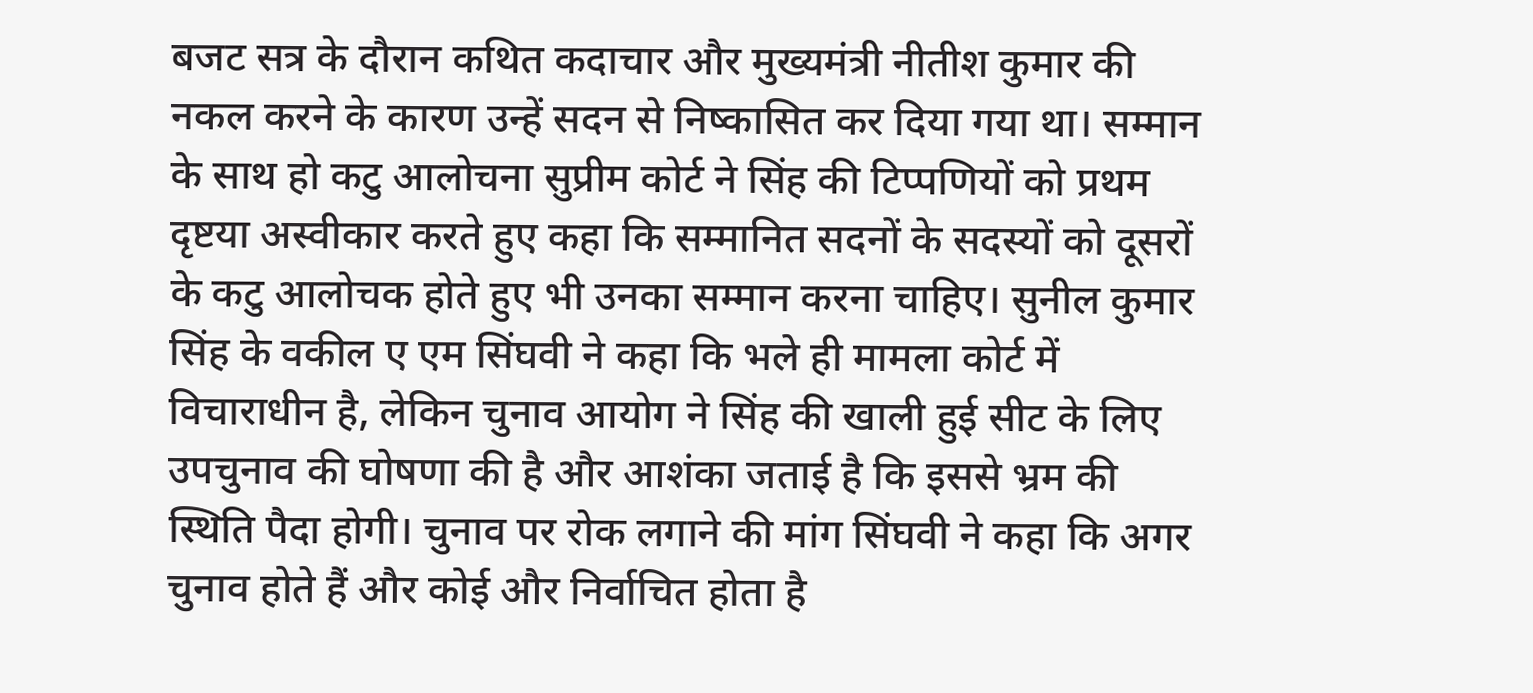बजट सत्र के दौरान कथित कदाचार और मुख्यमंत्री नीतीश कुमार की नकल करने के कारण उन्हें सदन से निष्कासित कर दिया गया था। सम्मान के साथ हो कटु आलोचना सुप्रीम कोर्ट ने सिंह की टिप्पणियों को प्रथम दृष्टया अस्वीकार करते हुए कहा कि सम्मानित सदनों के सदस्यों को दूसरों के कटु आलोचक होते हुए भी उनका सम्मान करना चाहिए। सुनील कुमार सिंह के वकील ए एम सिंघवी ने कहा कि भले ही मामला कोर्ट में विचाराधीन है, लेकिन चुनाव आयोग ने सिंह की खाली हुई सीट के लिए उपचुनाव की घोषणा की है और आशंका जताई है कि इससे भ्रम की स्थिति पैदा होगी। चुनाव पर रोक लगाने की मांग सिंघवी ने कहा कि अगर चुनाव होते हैं और कोई और निर्वाचित होता है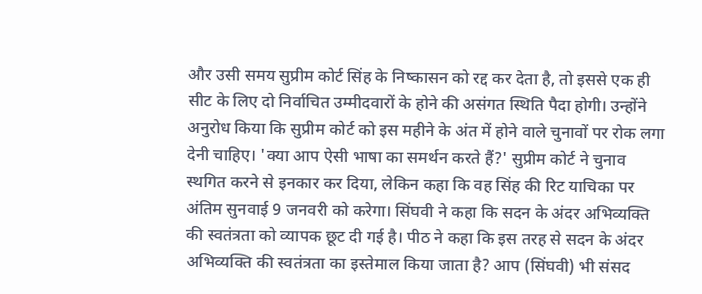और उसी समय सुप्रीम कोर्ट सिंह के निष्कासन को रद्द कर देता है, तो इससे एक ही सीट के लिए दो निर्वाचित उम्मीदवारों के होने की असंगत स्थिति पैदा होगी। उन्होंने अनुरोध किया कि सुप्रीम कोर्ट को इस महीने के अंत में होने वाले चुनावों पर रोक लगा देनी चाहिए। 'क्या आप ऐसी भाषा का समर्थन करते हैं?' सुप्रीम कोर्ट ने चुनाव स्थगित करने से इनकार कर दिया, लेकिन कहा कि वह सिंह की रिट याचिका पर अंतिम सुनवाई 9 जनवरी को करेगा। सिंघवी ने कहा कि सदन के अंदर अभिव्यक्ति की स्वतंत्रता को व्यापक छूट दी गई है। पीठ ने कहा कि इस तरह से सदन के अंदर अभिव्यक्ति की स्वतंत्रता का इस्तेमाल किया जाता है? आप (सिंघवी) भी संसद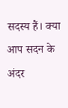सदस्य हैं। क्या आप सदन के अंदर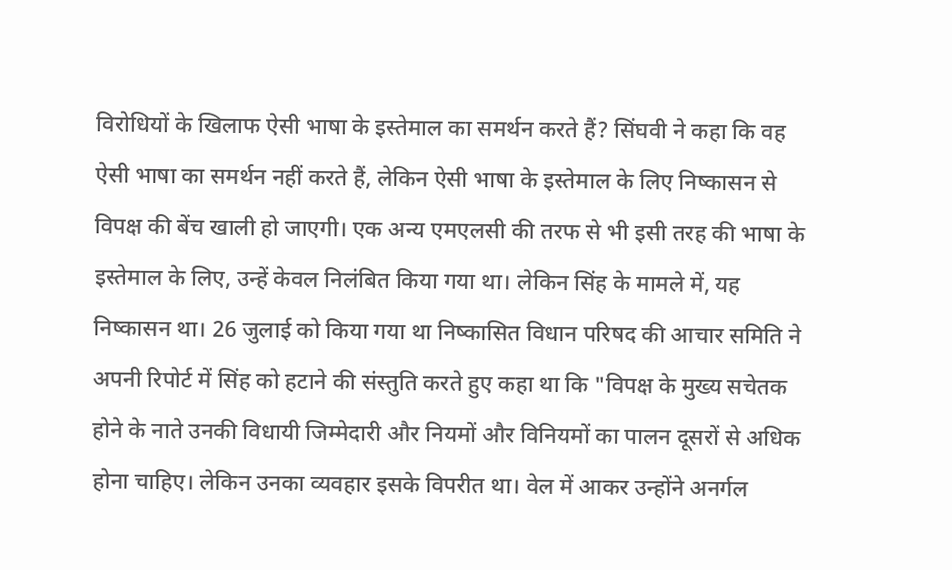विरोधियों के खिलाफ ऐसी भाषा के इस्तेमाल का समर्थन करते हैं? सिंघवी ने कहा कि वह ऐसी भाषा का समर्थन नहीं करते हैं, लेकिन ऐसी भाषा के इस्तेमाल के लिए निष्कासन से विपक्ष की बेंच खाली हो जाएगी। एक अन्य एमएलसी की तरफ से भी इसी तरह की भाषा के इस्तेमाल के लिए, उन्हें केवल निलंबित किया गया था। लेकिन सिंह के मामले में, यह निष्कासन था। 26 जुलाई को किया गया था निष्कासित विधान परिषद की आचार समिति ने अपनी रिपोर्ट में सिंह को हटाने की संस्तुति करते हुए कहा था कि "विपक्ष के मुख्य सचेतक होने के नाते उनकी विधायी जिम्मेदारी और नियमों और विनियमों का पालन दूसरों से अधिक होना चाहिए। लेकिन उनका व्यवहार इसके विपरीत था। वेल में आकर उन्होंने अनर्गल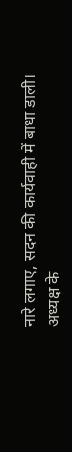नारे लगाए, सदन की कार्यवाही में बाधा डाली। अध्यक्ष के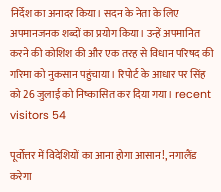निर्देश का अनादर किया। सदन के नेता के लिए अपमानजनक शब्दों का प्रयोग किया। उन्हें अपमानित करने की कोशिश की और एक तरह से विधान परिषद की गरिमा को नुकसान पहुंचाया। रिपोर्ट के आधार पर सिंह को 26 जुलाई को निष्कासित कर दिया गया। recent visitors 54

पूर्वोत्तर में विदेशियों का आना होगा आसान!, नगालैंड करेगा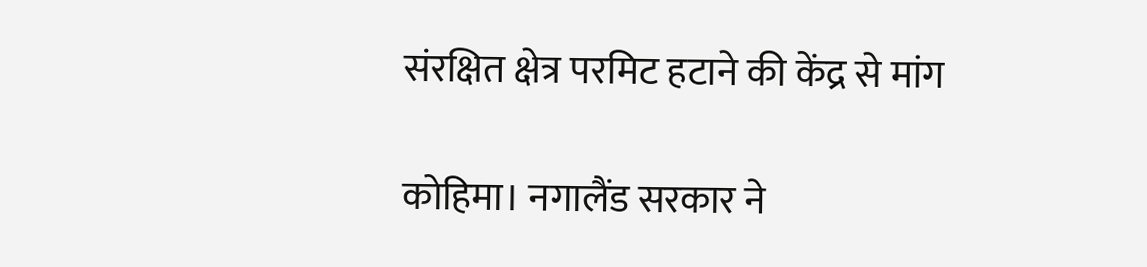संरक्षित क्षेत्र परमिट हटाने की केंद्र से मांग

कोहिमा। नगालैंड सरकार ने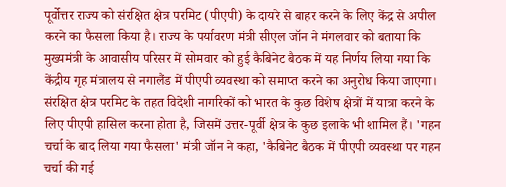पूर्वोत्तर राज्य को संरक्षित क्षेत्र परमिट (पीएपी) के दायरे से बाहर करने के लिए केंद्र से अपील करने का फैसला किया है। राज्य के पर्यावरण मंत्री सीएल जॉन ने मंगलवार को बताया कि मुख्यमंत्री के आवासीय परिसर में सोमवार को हुई कैबिनेट बैठक में यह निर्णय लिया गया कि केंद्रीय गृह मंत्रालय से नगालैंड में पीएपी व्यवस्था को समाप्त करने का अनुरोध किया जाएगा। संरक्षित क्षेत्र परमिट के तहत विदेशी नागरिकों को भारत के कुछ विशेष क्षेत्रों में यात्रा करने के लिए पीएपी हासिल करना होता है, जिसमें उत्तर-पूर्वी क्षेत्र के कुछ इलाके भी शामिल हैं। 'गहन चर्चा के बाद लिया गया फैसला' मंत्री जॉन ने कहा, 'कैबिनेट बैठक में पीएपी व्यवस्था पर गहन चर्चा की गई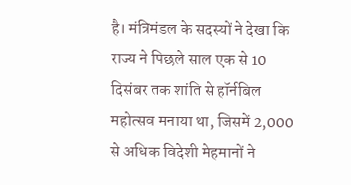है। मंत्रिमंडल के सदस्यों ने देखा कि राज्य ने पिछले साल एक से 10 दिसंबर तक शांति से हॉर्नबिल महोत्सव मनाया था, जिसमें 2,000 से अधिक विदेशी मेहमानों ने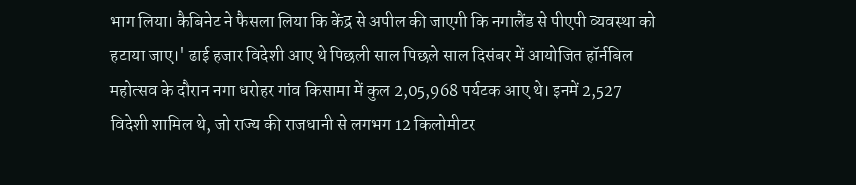भाग लिया। कैबिनेट ने फैसला लिया कि केंद्र से अपील की जाएगी कि नगालैंड से पीएपी व्यवस्था को हटाया जाए।' ढाई हजार विदेशी आए थे पिछली साल पिछले साल दिसंबर में आयोजित हॉर्नबिल महोत्सव के दौरान नगा धरोहर गांव किसामा में कुल 2,05,968 पर्यटक आए थे। इनमें 2,527 विदेशी शामिल थे, जो राज्य की राजधानी से लगभग 12 किलोमीटर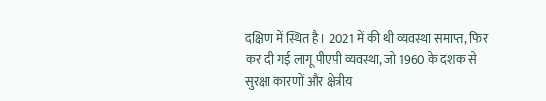दक्षिण में स्थित है। 2021 में की थी व्यवस्था समाप्त, फिर कर दी गई लागू पीएपी व्यवस्था, जो 1960 के दशक से सुरक्षा कारणों और क्षेत्रीय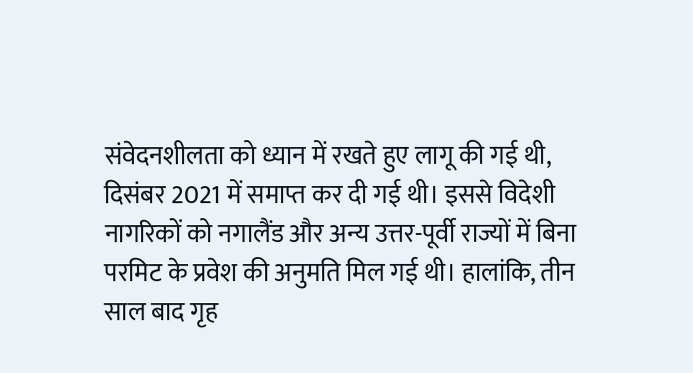संवेदनशीलता को ध्यान में रखते हुए लागू की गई थी, दिसंबर 2021 में समाप्त कर दी गई थी। इससे विदेशी नागरिकों को नगालैंड और अन्य उत्तर-पूर्वी राज्यों में बिना परमिट के प्रवेश की अनुमति मिल गई थी। हालांकि, तीन साल बाद गृह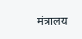मंत्रालय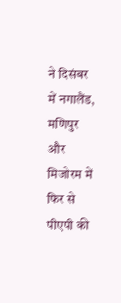ने दिसंबर में नगालैंड, मणिपुर और मिजोरम में फिर से पीएपी की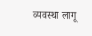व्यवस्था लागू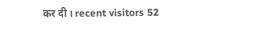कर दी। recent visitors 52